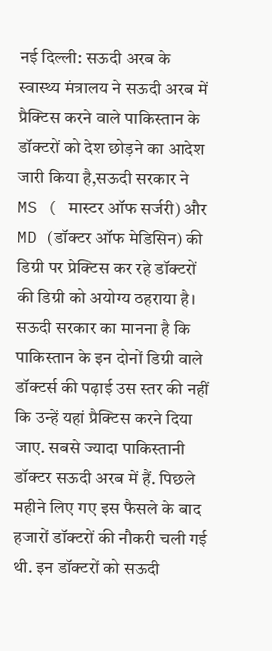नई दिल्ली: सऊदी अरब के स्वास्थ्य मंत्रालय ने सऊदी अरब में प्रैक्टिस करने वाले पाकिस्तान के डॉक्टरों को देश छोड़ने का आदेश जारी किया है,सऊदी सरकार ने MS ( मास्टर ऑफ सर्जरी) और MD (डॉक्टर ऑफ मेडिसिन) की डिग्री पर प्रेक्टिस कर रहे डॉक्टरों की डिग्री को अयोग्य ठहराया है।
सऊदी सरकार का मानना है कि पाकिस्तान के इन दोनों डिग्री वाले डॉक्टर्स की पढ़ाई उस स्तर की नहीं कि उन्हें यहां प्रैक्टिस करने दिया जाए. सबसे ज्यादा पाकिस्तानी डॉक्टर सऊदी अरब में हैं. पिछले महीने लिए गए इस फैसले के बाद हजारों डॉक्टरों की नौकरी चली गई थी. इन डॉक्टरों को सऊदी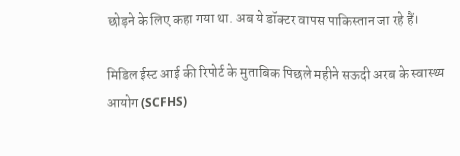छोड़ने के लिए कहा गया था. अब ये डॉक्टर वापस पाकिस्तान जा रहे हैं।

मिडिल ईस्ट आई की रिपोर्ट के मुताबिक पिछले महीने सऊदी अरब के स्वास्थ्य आयोग (SCFHS)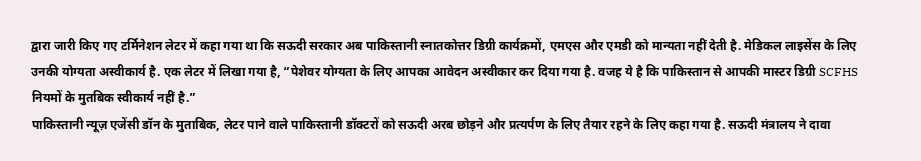द्वारा जारी किए गए टर्मिनेशन लेटर में कहा गया था कि सऊदी सरकार अब पाकिस्तानी स्नातकोत्तर डिग्री कार्यक्रमों, एमएस और एमडी को मान्यता नहीं देती है. मेडिकल लाइसेंस के लिए उनकी योग्यता अस्वीकार्य है. एक लेटर में लिखा गया है, “पेशेवर योग्यता के लिए आपका आवेदन अस्वीकार कर दिया गया है. वजह ये है कि पाकिस्तान से आपकी मास्टर डिग्री SCFHS नियमों के मुतबिक स्वीकार्य नहीं है.”
पाकिस्तानी न्यूज़ एजेंसी डॉन के मुताबिक, लेटर पाने वाले पाकिस्तानी डॉक्टरों को सऊदी अरब छोड़ने और प्रत्यर्पण के लिए तैयार रहने के लिए कहा गया है. सऊदी मंत्रालय ने दावा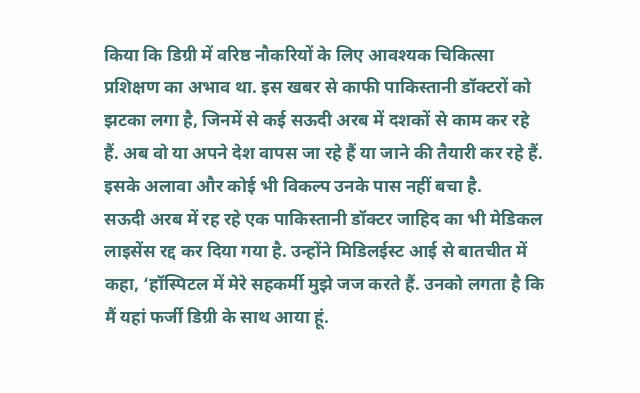किया कि डिग्री में वरिष्ठ नौकरियों के लिए आवश्यक चिकित्सा प्रशिक्षण का अभाव था. इस खबर से काफी पाकिस्तानी डॉक्टरों को झटका लगा है, जिनमें से कई सऊदी अरब में दशकों से काम कर रहे हैं. अब वो या अपने देश वापस जा रहे हैं या जाने की तैयारी कर रहे हैं. इसके अलावा और कोई भी विकल्प उनके पास नहीं बचा है.
सऊदी अरब में रह रहे एक पाकिस्तानी डॉक्टर जाहिद का भी मेडिकल लाइसेंस रद्द कर दिया गया है. उन्होंने मिडिलईस्ट आई से बातचीत में कहा, ‘हॉस्पिटल में मेरे सहकर्मी मुझे जज करते हैं. उनको लगता है कि मैं यहां फर्जी डिग्री के साथ आया हूं.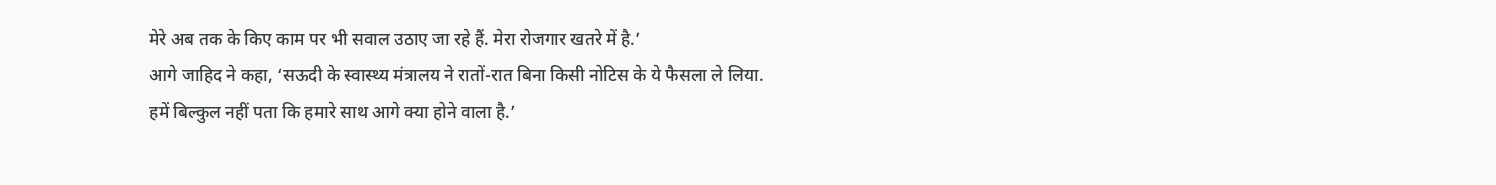मेरे अब तक के किए काम पर भी सवाल उठाए जा रहे हैं. मेरा रोजगार खतरे में है.’
आगे जाहिद ने कहा, ‘सऊदी के स्वास्थ्य मंत्रालय ने रातों-रात बिना किसी नोटिस के ये फैसला ले लिया. हमें बिल्कुल नहीं पता कि हमारे साथ आगे क्या होने वाला है.’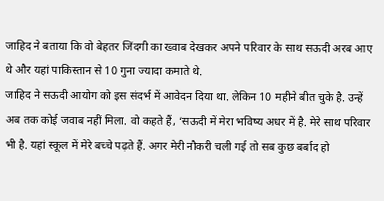जाहिद ने बताया कि वो बेहतर जिंदगी का ख्वाब देखकर अपने परिवार के साथ सऊदी अरब आए थे और यहां पाकिस्तान से 10 गुना ज्यादा कमाते थे.
जाहिद ने सऊदी आयोग को इस संदर्भ में आवेदन दिया था. लेकिन 10 महीने बीत चुके है. उन्हें अब तक कोई जवाब नहीं मिला. वो कहते हैं, ‘सऊदी में मेरा भविष्य अधर में है. मेरे साथ परिवार भी है. यहां स्कूल में मेरे बच्चे पढ़ते हैं. अगर मेरी नौकरी चली गई तो सब कुछ बर्बाद हो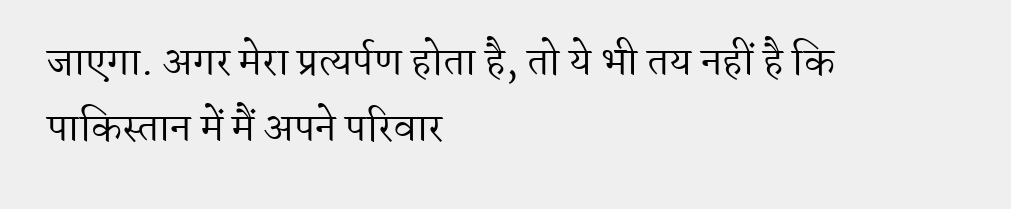जाएगा. अगर मेरा प्रत्यर्पण होता है, तो ये भी तय नहीं है कि पाकिस्तान में मैं अपने परिवार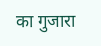का गुजारा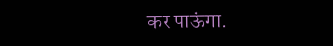कर पाऊंगा.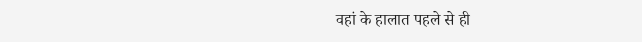वहां के हालात पहले से ही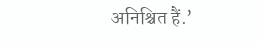अनिश्चित हैं.’